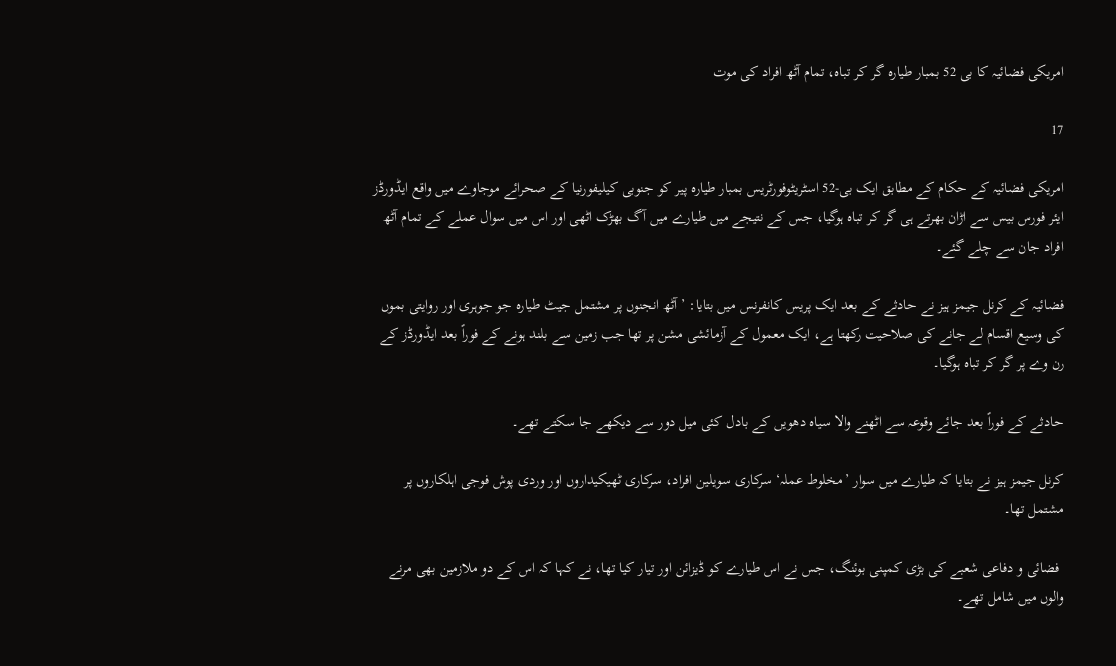امریکی فضائیہ کا بی 52 بمبار طیارہ گر کر تباہ، تمام آٹھ افراد کی موت

17

امریکی فضائیہ کے حکام کے مطابق ایک بی-52 اسٹریٹوفورٹریس بمبار طیارہ پیر کو جنوبی کیلیفورنیا کے صحرائے موجاوے میں واقع ایڈورڈز ایئر فورس بیس سے اڑان بھرتے ہی گر کر تباہ ہوگیا، جس کے نتیجے میں طیارے میں آگ بھڑک اٹھی اور اس میں سوال عملے کے تمام آٹھ افراد جان سے چلے گئے۔

فضائیہ کے کرنل جیمز ہیز نے حادثے کے بعد ایک پریس کانفرنس میں بتایا: ’آٹھ انجنوں پر مشتمل جیٹ طیارہ جو جوہری اور روایتی بموں کی وسیع اقسام لے جانے کی صلاحیت رکھتا ہے، ایک معمول کے آزمائشی مشن پر تھا جب زمین سے بلند ہونے کے فوراً بعد ایڈورڈز کے رن وے پر گر کر تباہ ہوگیا۔

حادثے کے فوراً بعد جائے وقوعہ سے اٹھنے والا سیاہ دھویں کے بادل کئی میل دور سے دیکھے جا سکتے تھے۔

کرنل جیمز ہیز نے بتایا کہ طیارے میں سوار ’مخلوط عملہ‘ سرکاری سویلین افراد، سرکاری ٹھیکیداروں اور وردی پوش فوجی اہلکاروں پر مشتمل تھا۔

 فضائی و دفاعی شعبے کی بڑی کمپنی بوئنگ، جس نے اس طیارے کو ڈیزائن اور تیار کیا تھا، نے کہا کہ اس کے دو ملازمین بھی مرنے والوں میں شامل تھے۔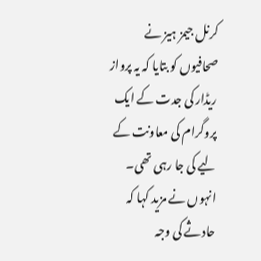کرنل جیمز ہیز نے صحافیوں کو بتایا کہ یہ پرواز ریڈار کی جدت کے ایک پروگرام کی معاونت کے لیے کی جا رہی تھی۔ انہوں نے مزید کہا کہ حادثے کی وجہ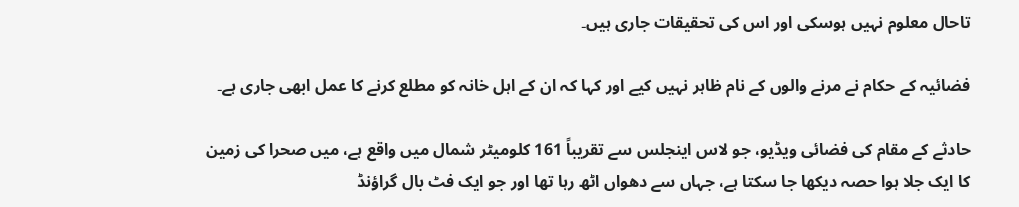تاحال معلوم نہیں ہوسکی اور اس کی تحقیقات جاری ہیں۔

فضائیہ کے حکام نے مرنے والوں کے نام ظاہر نہیں کیے اور کہا کہ ان کے اہل خانہ کو مطلع کرنے کا عمل ابھی جاری ہے۔

حادثے کے مقام کی فضائی ویڈیو، جو لاس اینجلس سے تقریباً 161 کلومیٹر شمال میں واقع ہے، میں صحرا کی زمین کا ایک جلا ہوا حصہ دیکھا جا سکتا ہے، جہاں سے دھواں اٹھ رہا تھا اور جو ایک فٹ بال گراؤنڈ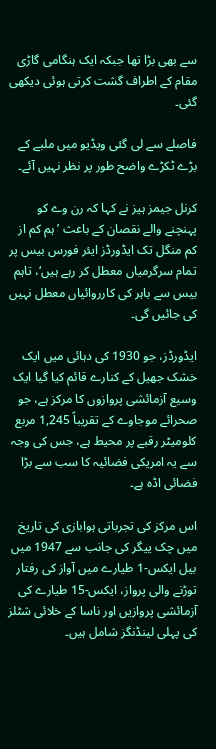سے بھی بڑا تھا جبکہ ایک ہنگامی گاڑی مقام کے اطراف گشت کرتی ہوئی دیکھی گئی۔

فاصلے سے لی گئی ویڈیو میں ملبے کے بڑے ٹکڑے واضح طور پر نظر نہیں آئے۔

کرنل جیمز ہیز نے کہا کہ رن وے کو پہنچنے والے نقصان کے باعث ’ہم کم از کم منگل تک ایڈورڈز ایئر فورس بیس پر تمام سرگرمیاں معطل کر رہے ہیں‘، تاہم بیس سے باہر کی کارروائیاں معطل نہیں کی جائیں گی۔

ایڈورڈز، جو 1930 کی دہائی میں ایک خشک جھیل کے کنارے قائم کیا گیا ایک وسیع آزمائشی پروازوں کا مرکز ہے، جو صحرائے موجاوے کے تقریباً 1,245 مربع کلومیٹر رقبے پر محیط ہے، جس کی وجہ سے یہ امریکی فضائیہ کا سب سے بڑا فضائی اڈہ ہے۔

اس مرکز کی تجرباتی ہوابازی کی تاریخ میں چک ییگر کی جانب سے 1947 میں بیل ایکس-1 طیارے میں آواز کی رفتار توڑنے والی پرواز، ایکس-15 طیارے کی آزمائشی پروازیں اور ناسا کے خلائی شٹلز کی پہلی لینڈنگز شامل ہیں۔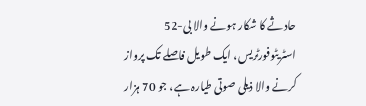حادثے کا شکار ہونے والا بی-52 اسٹریٹوفورٹریس، ایک طویل فاصلے تک پرواز کرنے والا ذیلی صوتی طیارہ ہے، جو 70 ہزار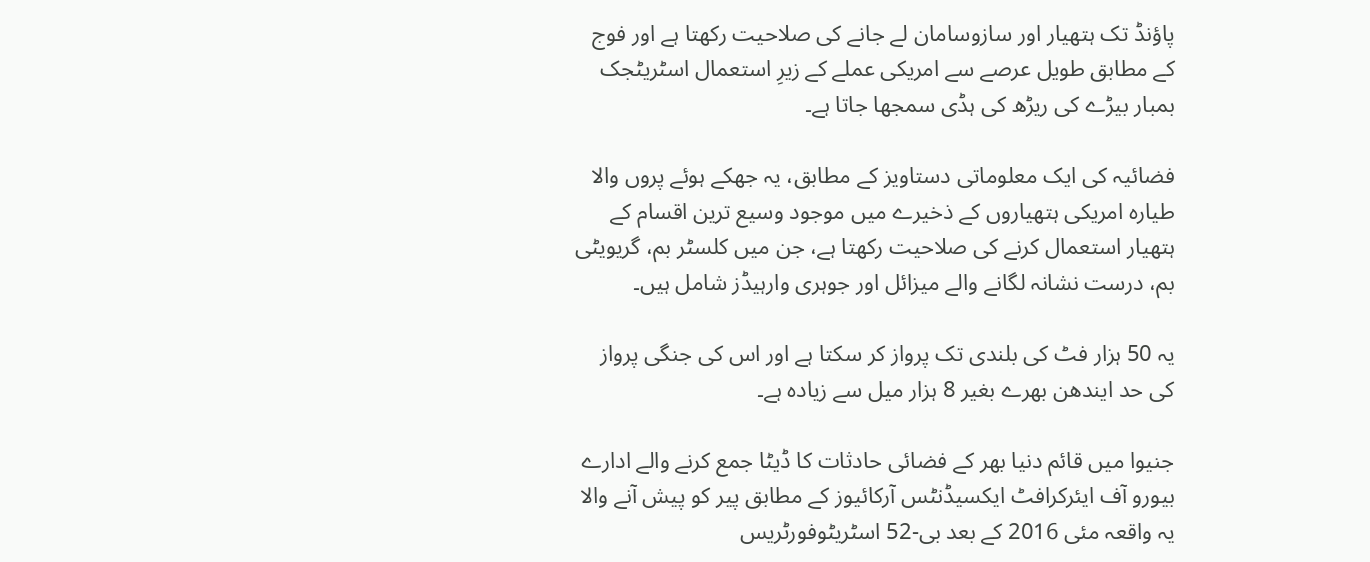پاؤنڈ تک ہتھیار اور سازوسامان لے جانے کی صلاحیت رکھتا ہے اور فوج کے مطابق طویل عرصے سے امریکی عملے کے زیرِ استعمال اسٹریٹجک بمبار بیڑے کی ریڑھ کی ہڈی سمجھا جاتا ہے۔

فضائیہ کی ایک معلوماتی دستاویز کے مطابق، یہ جھکے ہوئے پروں والا طیارہ امریکی ہتھیاروں کے ذخیرے میں موجود وسیع ترین اقسام کے ہتھیار استعمال کرنے کی صلاحیت رکھتا ہے، جن میں کلسٹر بم، گریویٹی بم، درست نشانہ لگانے والے میزائل اور جوہری وارہیڈز شامل ہیں۔

یہ 50 ہزار فٹ کی بلندی تک پرواز کر سکتا ہے اور اس کی جنگی پرواز کی حد ایندھن بھرے بغیر 8 ہزار میل سے زیادہ ہے۔

جنیوا میں قائم دنیا بھر کے فضائی حادثات کا ڈیٹا جمع کرنے والے ادارے بیورو آف ایئرکرافٹ ایکسیڈنٹس آرکائیوز کے مطابق پیر کو پیش آنے والا یہ واقعہ مئی 2016 کے بعد بی-52 اسٹریٹوفورٹریس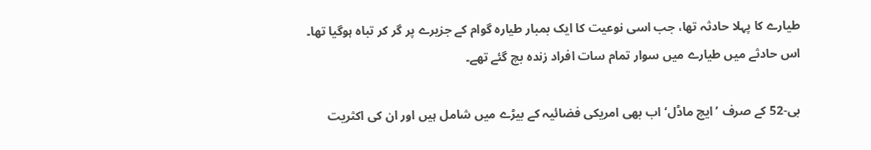طیارے کا پہلا حادثہ تھا، جب اسی نوعیت کا ایک بمبار طیارہ گوام کے جزیرے پر گر کر تباہ ہوگیا تھا۔ اس حادثے میں طیارے میں سوار تمام سات افراد زندہ بچ گئے تھے۔

بی-52 کے صرف ’ایچ ماڈل‘ اب بھی امریکی فضائیہ کے بیڑے میں شامل ہیں اور ان کی اکثریت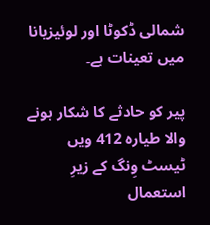شمالی ڈکوٹا اور لوئیزیانا میں تعینات ہے۔

پیر کو حادثے کا شکار ہونے والا طیارہ 412 ویں ٹیسٹ وِنگ کے زیرِ استعمال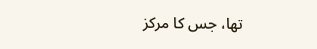تھا، جس کا مرکز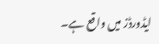ایڈورڈز میں واقع ہے۔